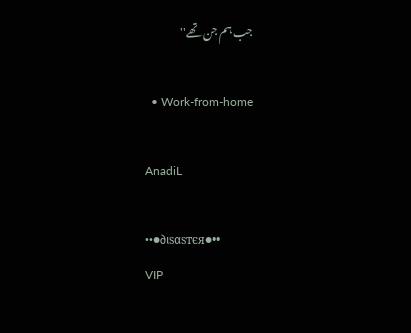جب ہم جن تھے''

  • Work-from-home

AnadiL

••●∂ιѕαѕтєя●••
VIP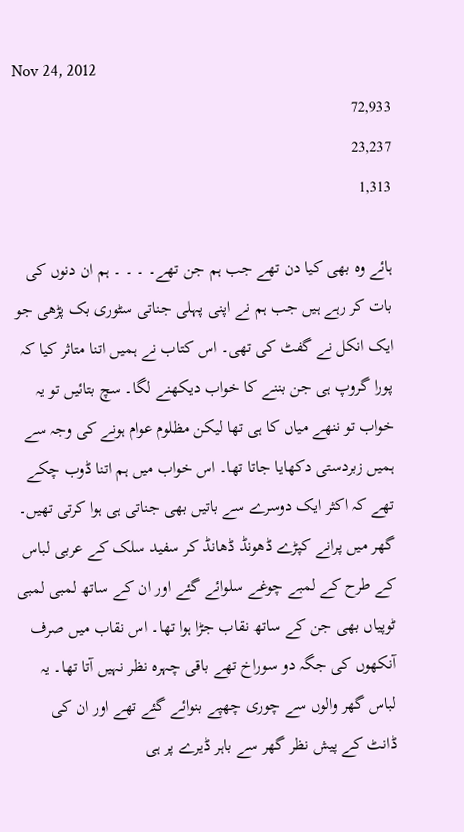Nov 24, 2012
72,933
23,237
1,313

ہائے وہ بھی کیا دن تھے جب ہم جن تھے۔ ۔ ۔ ۔ ہم ان دنوں کی بات کر رہے ہیں جب ہم نے اپنی پہلی جناتی سٹوری بک پڑھی جو ایک انکل نے گفٹ کی تھی۔ اس کتاب نے ہمیں اتنا متاثر کیا کہ پورا گروپ ہی جن بننے کا خواب دیکھنے لگا۔ سچ بتائیں تو یہ خواب تو ننھے میاں کا ہی تھا لیکن مظلوم عوام ہونے کی وجہ سے ہمیں زبردستی دکھایا جاتا تھا۔ اس خواب میں ہم اتنا ڈوب چکے تھے کہ اکثر ایک دوسرے سے باتیں بھی جناتی ہی ہوا کرتی تھیں۔ گھر میں پرانے کپڑے ڈھونڈ ڈھانڈ کر سفید سلک کے عربی لباس کے طرح کے لمبے چوغے سلوائے گئے اور ان کے ساتھ لمبی لمبی ٹوپیاں بھی جن کے ساتھ نقاب جڑا ہوا تھا۔ اس نقاب میں صرف آنکھوں کی جگہ دو سوراخ تھے باقی چہرہ نظر نہیں آتا تھا۔ یہ لباس گھر والوں سے چوری چھپے بنوائے گئے تھے اور ان کی ڈانٹ کے پیش نظر گھر سے باہر ڈیرے پر ہی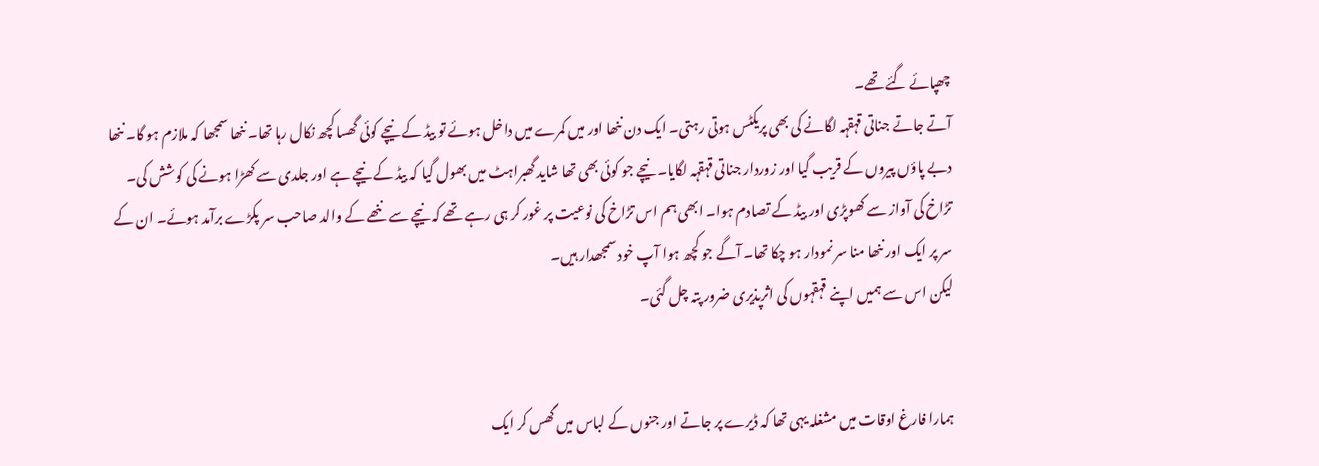چھپائے گئے تھے۔
آتے جاتے جناتی قہقہہ لگانے کی بھی پریکٹس ہوتی رہتی۔ ایک دن ننھا اور میں کمرے میں داخل ہوئے تو بیڈ کے نیچے کوئی گھسا کچھ نکال رہا تھا۔ ننھا سمجھا کہ ملازم ہو گا۔ ننھا دبے پاؤں پیروں کے قریب گیا اور زوردار جناتی قہقہہ لگایا۔ نیچے جو کوئی بھی تھا شاید گھبراہٹ میں بھول گیا کہ بیڈ کے نیچے ہے اور جلدی سے کھڑا ہونے کی کوشش کی۔ تڑاخ کی آواز سے کھوپڑی اور بیڈ کے تصادم ہوا۔ ابھی ہم اس تڑاخ کی نوعیت پر غور کر ہی رہے تھے کہ نیچے سے ننھے کے والد صاحب سر پکڑے برآمد ہوئے۔ ان کے سر پر ایک اور ننھا منا سر نمودار ہو چکا تھا۔ آگے جو کچھ ہوا آپ خود سمجھدار ہیں۔
لیکن اس سے ہمیں اپنے قہقہوں کی اثرپذیری ضرور پتہ چل گئی۔


ہمارا فارغ اوقات میں مشغلہ یہی تھا کہ ڈیرے پر جاتے اور جنوں کے لباس میں گھس کر ایک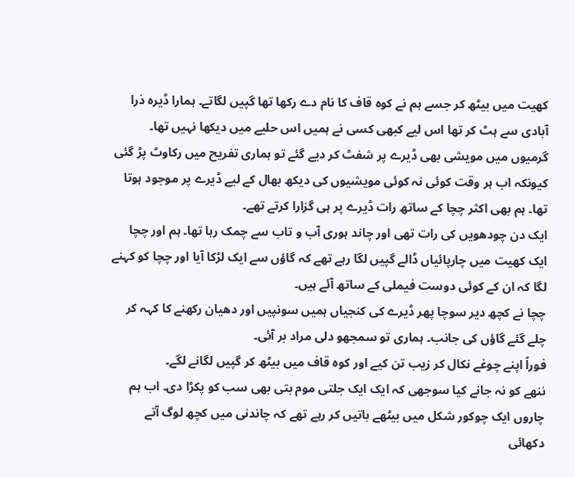کھیت میں بیٹھ کر جسے ہم نے کوہ قاف کا نام دے رکھا تھا گپیں لگاتے۔ ہمارا ڈیرہ ذرا آبادی سے ہٹ کر تھا اس لیے کبھی کسی نے ہمیں اس حلیے میں دیکھا نہیں تھا۔ گرمیوں میں مویشی بھی ڈیرے پر شفٹ کر دیے گئے تو ہماری تفریح میں رکاوٹ پڑ گئی کیونکہ اب ہر وقت کوئی نہ کوئی مویشیوں کی دیکھ بھال کے لیے ڈیرے پر موجود ہوتا تھا۔ ہم بھی اکثر چچا کے ساتھ رات ڈیرے پر ہی گزارا کرتے تھے۔
ایک دن چودھویں کی رات تھی اور چاند ہوری آب و تاب سے چمک رہا تھا۔ ہم اور چچا ایک کھیت میں چارپائیاں ڈالے گپیں لگا رہے تھے کہ گاؤں سے ایک لڑکا آیا اور چچا کو کہنے لگا کہ ان کے کوئی دوست فیملی کے ساتھ آئے ہیں۔
چچا نے کچھ دیر سوچا پھر ڈیرے کی کنجیاں ہمیں سونپیں اور دھیان رکھنے کا کہہ کر چلے گئے گاؤں کی جانب۔ ہماری تو سمجھو دلی مراد بر آئی۔
فوراً اپنے چوغے نکال کر زیب تن کیے اور کوہ قاف میں بیٹھ کر گپیں لگانے لگے۔
ننھے کو نہ جانے کیا سوجھی کہ ایک ایک جلتی موم بتی بھی سب کو پکڑا دی۔ اب ہم چاروں ایک چوکور شکل میں بیٹھے باتیں کر رہے تھے کہ چاندنی میں کچھ لوگ آتے دکھائی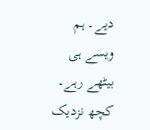دیے۔ ہم ویسے ہی بیٹھے رہے۔ کچھ نزدیک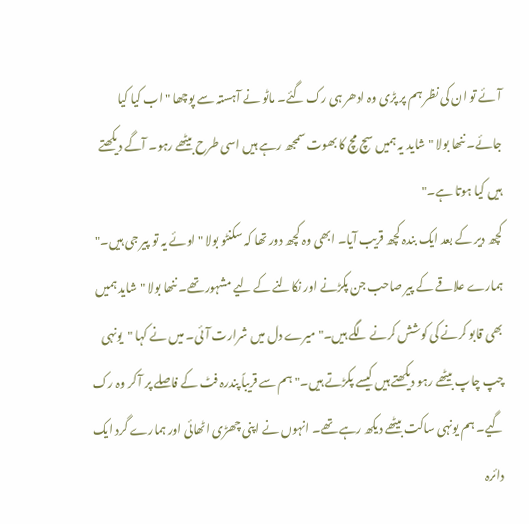آئے تو ان کی نظر ہم پر پڑی وہ ادھر ہی رک گئے۔ ماٹو نے آہستہ سے پوچھا "اب کیا کیا جائے۔ ننھا بولا "شاید یہ ہمیں سچ مچ کا بھوت سمجھ رہے ہیں اسی طرح بیٹھے رہو۔ آگے دیکھتے ہیں کیا ہوتا ہے۔"
کچھ دیر کے بعد ایک بندہ کچھ قریب آیا۔ ابھی وہ کچھ دور تھا کہ سکنٹو بولا "اوئے یہ تو پیر جی ہیں۔" ہمارے علاقے کے پیر صاحب جن پکڑنے اور نکالنے کے لیے مشہور تھے۔ ننھا بولا "شاید ہمیں بھی قابو کرنے کی کوشش کرنے لگے ہیں۔" میرے دل میں شرارت آئی۔ میں نے کہا "یونہی چپ چاپ بیٹھے رہو دیکھتے ہیں کیسے پکڑتے ہیں۔" ہم سے قریباً پندرہ فٹ کے فاصلے پر آ کر وہ رک گیے۔ ہم یونہی ساکت بیٹھے دیکھ رہے تھے۔ انہوں نے اپنی چھڑی اٹھائی اور ہمارے گرد ایک دائرہ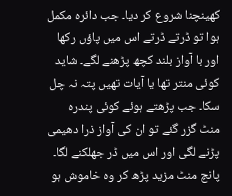کھینچنا شروع کر دیا۔ جب دائرہ مکمل ہوا تو ڈرتے ڈرتے اس میں پاؤں رکھا اور با آواز بلند کچھ پڑھنے لگے۔ شاید کوئی منتر تھا یا آیات تھیں پتہ نہ چل سکا۔ جب پڑھتے ہوئے کوئی پندرہ منٹ گزر گئے تو ان کی آواز ذرا دھیمی پڑنے لگی اور اس میں ڈر جھلکنے لگا۔ پانچ منٹ مزید پڑھ کر وہ خاموش ہو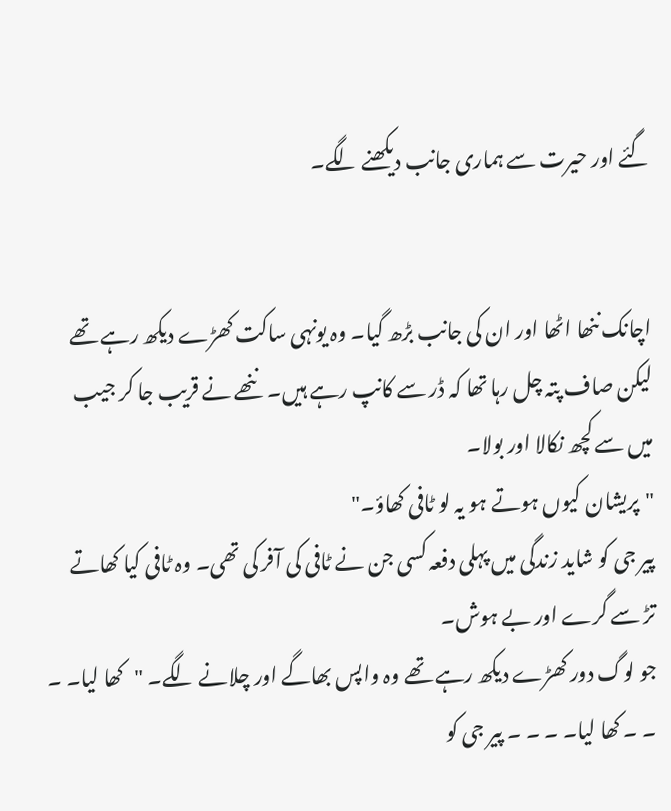گئے اور حیرت سے ہماری جانب دیکھنے لگے۔


اچانک ننھا اٹھا اور ان کی جانب بڑھ گیا۔ وہ یونہی ساکت کھڑے دیکھ رہے تھے لیکن صاف پتہ چل رہا تھا کہ ڈر سے کانپ رہے ہیں۔ ننھے نے قریب جا کر جیب میں سے کچھ نکالا اور بولا۔
"پریشان کیوں ہوتے ہو یہ لو ٹافی کھاؤ۔"
پیر جی کو شاید زندگی میں پہلی دفعہ کسی جن نے ٹافی کی آفر کی تھی۔ وہ ٹافی کیا کھاتے تڑ سے گرے اور بے ہوش۔
جو لوگ دور کھڑے دیکھ رہے تھے وہ واپس بھاگے اور چلانے لگے۔ "کھا لیا۔ ۔ ۔ ۔ کھا لیا۔ ۔ ۔ ۔ پیر جی کو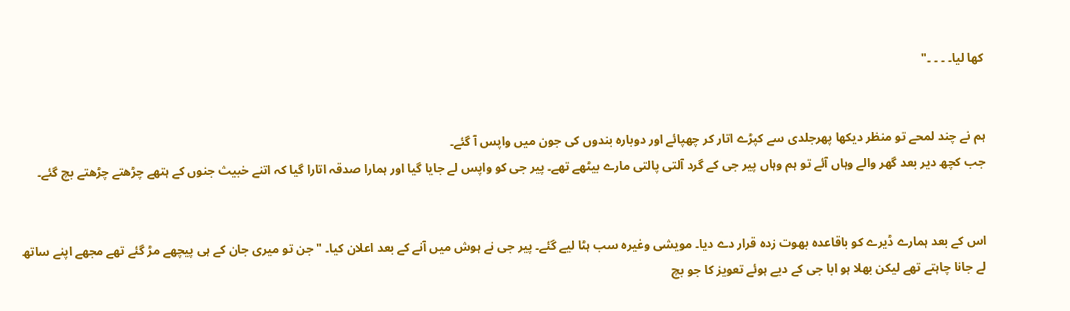کھا لیا۔ ۔ ۔ ۔"


ہم نے چند لمحے تو منظر دیکھا پھرجلدی سے کپڑے اتار کر چھپائے اور دوبارہ بندوں کی جون میں واپس آ گئے۔
جب کچھ دیر بعد گھر والے وہاں آئے تو ہم وہاں پیر جی کے گرد آلتی پالتی مارے بیٹھے تھے۔ پیر جی کو واپس لے جایا گیا اور ہمارا صدقہ اتارا گیا کہ اتنے خبیث جنوں کے ہتھے چڑھتے چڑھتے بچ گئے۔


اس کے بعد ہمارے ڈیرے کو باقاعدہ بھوت زدہ قرار دے دیا۔ مویشی وغیرہ سب ہٹا لیے گئے۔ پیر جی نے ہوش میں آنے کے بعد اعلان کیا۔ " جن تو میری جان کے ہی پیچھے مڑ گئے تھے مجھے اپنے ساتھ لے جانا چاہتے تھے لیکن بھلا ہو ابا جی کے دیے ہوئے تعویز کا جو بچ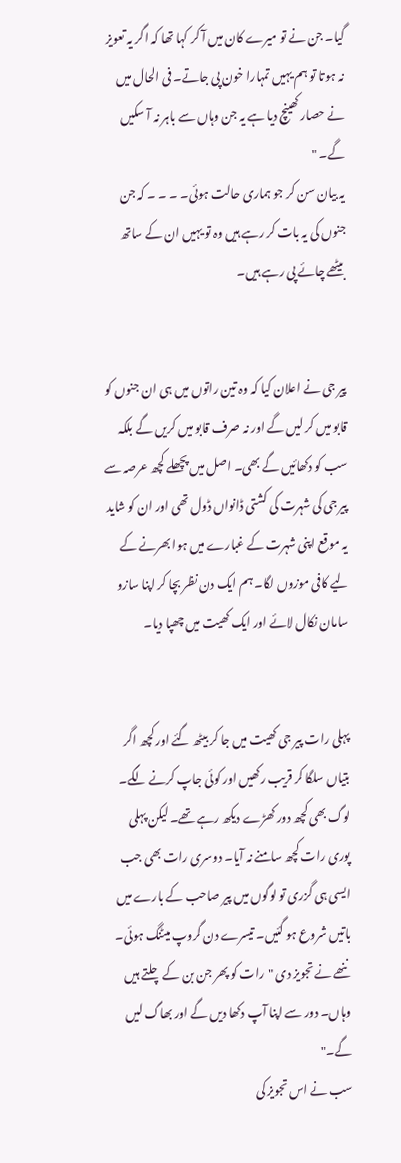گیا۔ جن نے تو میرے کان میں آ کر کہا تھا کہ اگر یہ تعویز نہ ہوتا تو ہم یہیں تمہارا خون پی جاتے۔ فی الحال میں نے حصار کھینچ دیا ہے یہ جن وہاں سے باہر نہ آ سکیں گے۔ "
یہ بیان سن کر جو ہماری حالت ہوئی۔ ۔ ۔ ۔ کہ جن جنوں کی یہ بات کر رہے ہیں وہ تو یہیں ان کے ساتھ بیٹھے چائے پی رہے ہیں۔


پیر جی نے اعلان کیا کہ وہ تین راتوں میں ہی ان جنوں کو قابو میں کر لیں گے اور نہ صرف قابو میں کریں گے بلکہ سب کو دکھائیں گے بھی۔ اصل میں پچھلے کچھ عرصہ سے پیر جی کی شہرت کی کشتی ڈانواں ڈول تھی اور ان کو شاید یہ موقع اپنی شہرت کے غبارے میں ہوا بھرنے کے لیے کافی موزوں لگا۔ ہم ایک دن نظر بچا کر اپنا سازو سامان نکال لائے اور ایک کھیت میں چھپا دیا۔


پہلی رات پیر جی کھیت میں جا کر بیٹھ گئے اور کچھ اگر بتیاں سلگا کر قریب رکھیں اور کوئی جاپ کرنے لگے۔ لوگ بھی کچھ دور کھڑے دیکھ رہے تھے۔ لیکن پہلی پوری رات کچھ سامنے نہ آیا۔ دوسری رات بھی جب ایسی ہی گزری تو لوگوں میں پیر صاحب کے بارے میں باتیں شروع ہو گئیں۔ تیسرے دن گروپ میٹنگ ہوئی۔ ننھے نے تجویز دی "رات کو پھر جن بن کے چلتے ہیں وہاں۔ دور سے اپنا آپ دکھا دیں گے اور بھاگ لیں گے۔"
سب نے اس تجویز کی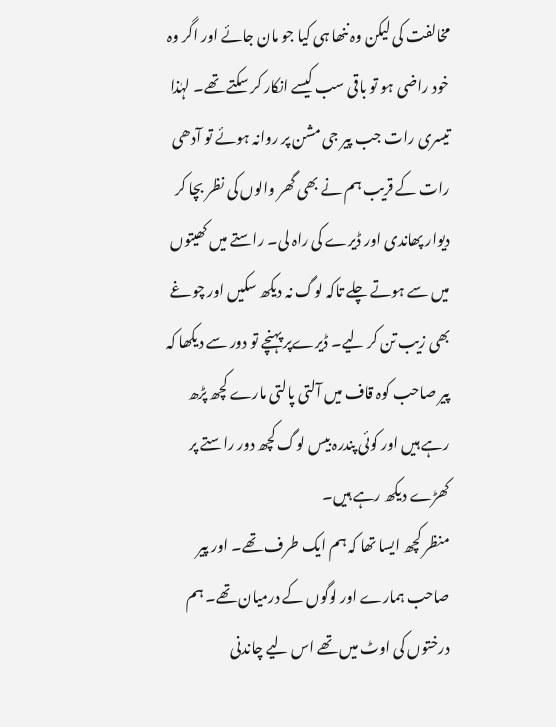مخالفت کی لیکن وہ ننھا ہی کیا جو مان جائے اور اگر وہ خود راضی ہو تو باقی سب کیسے انکار کر سکتے تھے۔ لہٰذا تیسری رات جب پیر جی مشن پر روانہ ہوئے تو آدھی رات کے قریب ہم نے بھی گھر والوں کی نظر بچا کر دیوار پھاندی اور ڈیرے کی راہ لی۔ راستے میں کھیتوں میں سے ہوتے چلے تاکہ لوگ نہ دیکھ سکیں اور چوغے بھی زیب تن کر لیے۔ ڈیرےپر پہنچے تو دور سے دیکھا کہ پیر صاحب کوہ قاف میں آلتی پالتی مارے کچھ پڑھ رہے ہیں اور کوئی پندرہ بیس لوگ کچھ دور راستے پر کھڑے دیکھ رہے ہیں۔
منظر کچھ ایسا تھا کہ ہم ایک طرف تھے۔ اور پیر صاحب ہمارے اور لوگوں کے درمیان تھے۔ ہم درختوں کی اوٹ میں تھے اس لیے چاندنی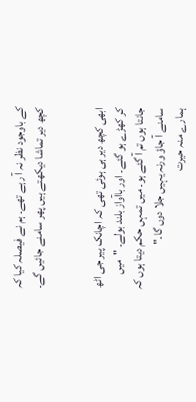کے باوجود نظر نہ آ رہے تھے۔ ہم نے فیصلہ کیا کہ کچھ دیر تماشا دیکھتے ہیں پھر سامنے جائیں گے۔


ابھی کچھ دیر ہی ہوئی تھی کہ اچانک پیر جی اٹھ کر کھڑے ہو گئے۔ اور باآواز بلند بولے۔ "میں جانتا ہوں تم آ گئے ہو۔ میں تمہں حکم دیتا ہوں کہ سامنے آ جاؤ ورنہ یہیں جلا دوں گا۔"
ہمارے منہ حیرت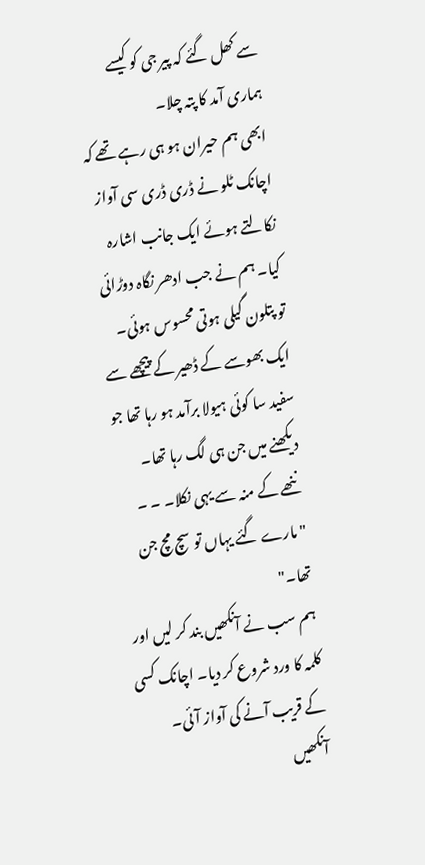سے کھل گئے کہ پیر جی کو کیسے ہماری آمد کا پتہ چلا۔
ابھی ہم حیران ہو ہی رہے تھے کہ اچانک ٹلو نے ڈری ڈری سی آواز نکالتے ہوئے ایک جانب اشارہ کیا۔ ہم نے جب ادھر نگاہ دوڑائی تو پتلون گیلی ہوتی محسوس ہوئی۔ ایک بھوسے کے ڈھیر کے پیچھے سے سفید سا کوئی ہیولا برآمد ہو رہا تھا جو دیکھنے میں جن ہی لگ رہا تھا۔
ننھے کے منہ سے یہی نکلا۔ ۔ ۔ "مارے گئے یہاں تو سچ مچ جن تھا۔"
ہم سب نے آنکھیں بند کر لیں اور کلمہ کا ورد شروع کر دیا۔ اچانک کسی کے قریب آنے کی آواز آئی۔ آنکھیں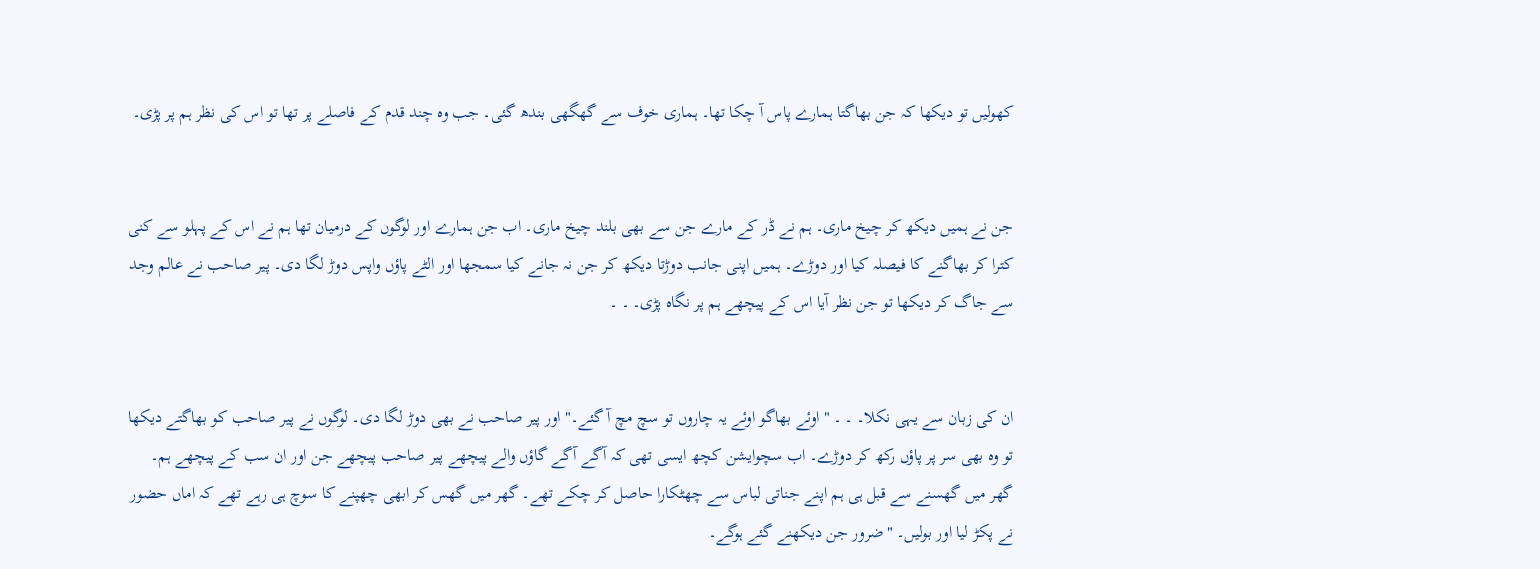کھولیں تو دیکھا کہ جن بھاگتا ہمارے پاس آ چکا تھا۔ ہماری خوف سے گھگھی بندھ گئی۔ جب وہ چند قدم کے فاصلے پر تھا تو اس کی نظر ہم پر پڑی۔


جن نے ہمیں دیکھ کر چیخ ماری۔ ہم نے ڈر کے مارے جن سے بھی بلند چیخ ماری۔ اب جن ہمارے اور لوگوں کے درمیان تھا ہم نے اس کے پہلو سے کنی کترا کر بھاگنے کا فیصلہ کیا اور دوڑے۔ ہمیں اپنی جانب دوڑتا دیکھ کر جن نہ جانے کیا سمجھا اور الٹے پاؤں واپس دوڑ لگا دی۔ پیر صاحب نے عالم وجد سے جاگ کر دیکھا تو جن نظر آیا اس کے پیچھے ہم پر نگاہ پڑی۔ ۔ ۔


ان کی زبان سے یہی نکلا۔ ۔ ۔ "اوئے بھاگو اوئے یہ چاروں تو سچ مچ آ گئے۔" اور پیر صاحب نے بھی دوڑ لگا دی۔ لوگوں نے پیر صاحب کو بھاگتے دیکھا تو وہ بھی سر پر پاؤں رکھ کر دوڑے۔ اب سچوایشن کچھ ایسی تھی کہ آگے آگے گاؤں والے پیچھے پیر صاحب پیچھے جن اور ان سب کے پیچھے ہم۔
گھر میں گھسنے سے قبل ہی ہم اپنے جناتی لباس سے چھٹکارا حاصل کر چکے تھے۔ گھر میں گھس کر ابھی چھپنے کا سوچ ہی رہے تھے کہ اماں حضور نے پکڑ لیا اور بولیں۔ "ضرور جن دیکھنے گئے ہوگے۔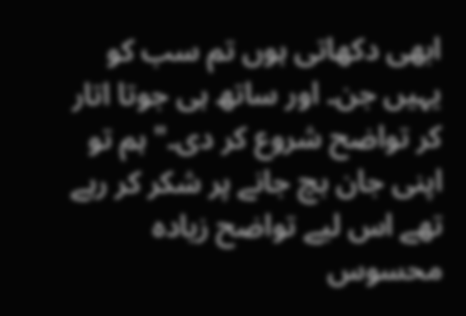ابھی دکھاتی ہوں تم سب کو یہیں جن۔ اور ساتھ ہی جوتا اتار کر تواضح شروع کر دی۔" ہم تو اپنی جان بچ جانے پر شکر کر رہے تھے اس لیے تواضح زیادہ محسوس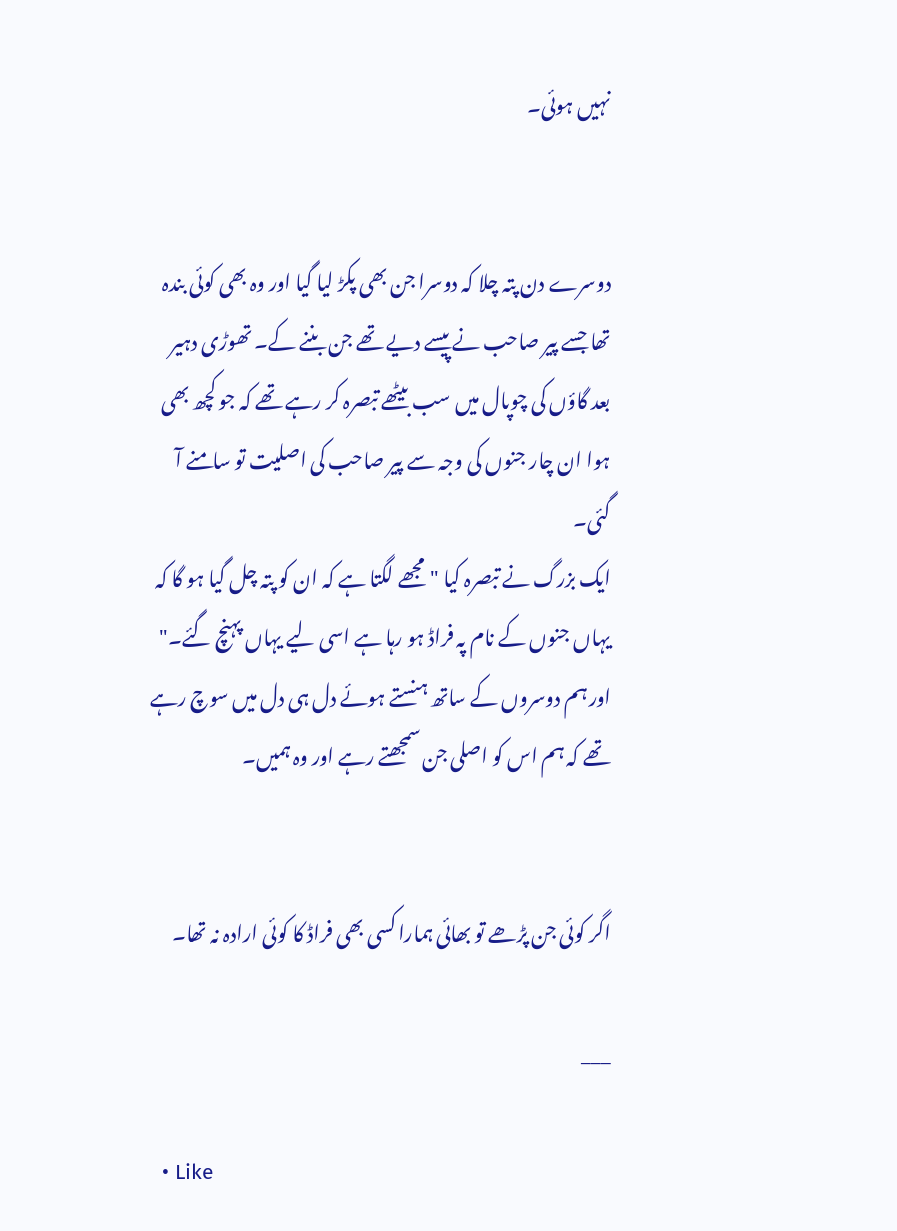نہیں ہوئی۔


دوسرے دن پتہ چلا کہ دوسرا جن بھی پکڑ لیا گیا اور وہ بھی کوئی بندہ تھا جسے پیر صاحب نے پیسے دیے تھے جن بننے کے۔ تھوڑی دہیر بعد گاؤں کی چوپال میں سب بیٹھے تبصرہ کر رہے تھے کہ جو کچھ بھی ہوا ان چار جنوں کی وجہ سے پیر صاحب کی اصلیت تو سامنے آ گئی۔
ایک بزرگ نے تبصرہ کیا "مجھے لگتا ہے کہ ان کو پتہ چل گیا ہو گا کہ یہاں جنوں کے نام پہ فراڈ ہو رہا ہے اسی لیے یہاں پہنچ گئے۔"
اور ہم دوسروں کے ساتھ ہنستے ہوئے دل ہی دل میں سوچ رہے تھے کہ ہم اس کو اصلی جن سمجھتے رہے اور وہ ہمیں۔


اگر کوئی جن پڑھے تو بھائی ہمارا کسی بھی فراڈ کا کوئی ارادہ نہ تھا۔

___

  • Like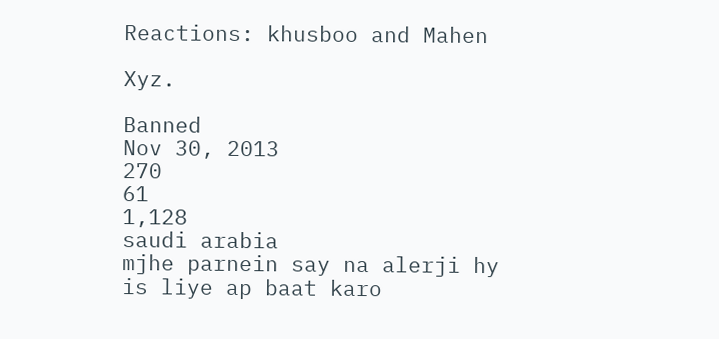Reactions: khusboo and Mahen

Xyz.

Banned
Nov 30, 2013
270
61
1,128
saudi arabia
mjhe parnein say na alerji hy is liye ap baat karo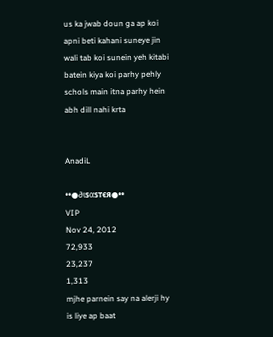us ka jwab doun ga ap koi apni beti kahani suneye jin wali tab koi sunein yeh kitabi batein kiya koi parhy pehly schols main itna parhy hein abh dill nahi krta


AnadiL

••●∂ιѕαѕтєя●••
VIP
Nov 24, 2012
72,933
23,237
1,313
mjhe parnein say na alerji hy is liye ap baat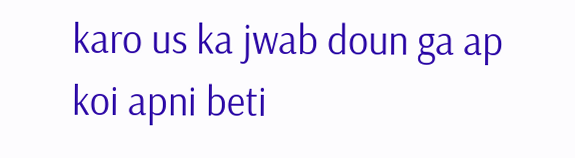karo us ka jwab doun ga ap koi apni beti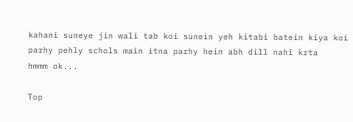kahani suneye jin wali tab koi sunein yeh kitabi batein kiya koi parhy pehly schols main itna parhy hein abh dill nahi krta
hmmm ok...

Top